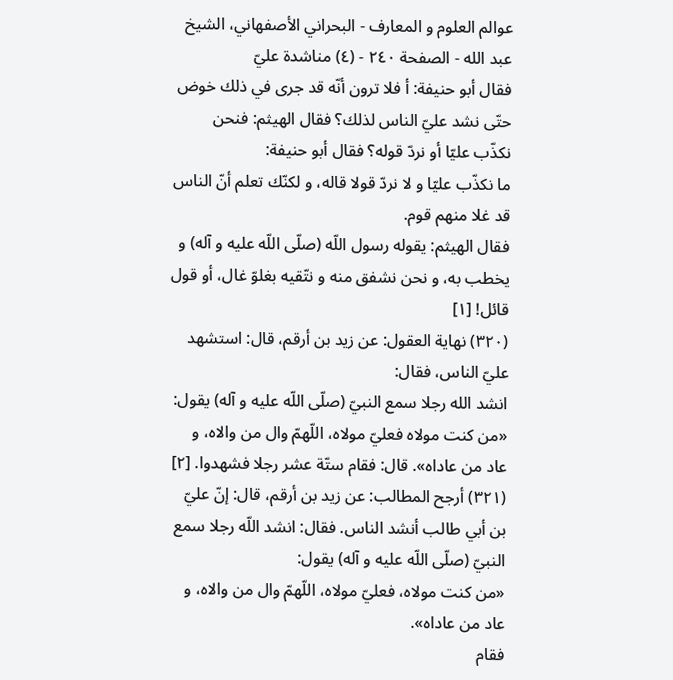عوالم العلوم و المعارف - البحراني الأصفهاني، الشيخ عبد الله - الصفحة ٢٤٠ - (٤) مناشدة عليّ
فقال أبو حنيفة: أ فلا ترون أنّه قد جرى في ذلك خوض حتّى نشد عليّ الناس لذلك؟ فقال الهيثم: فنحن نكذّب عليّا أو نردّ قوله؟ فقال أبو حنيفة:
ما نكذّب عليّا و لا نردّ قولا قاله، و لكنّك تعلم أنّ الناس قد غلا منهم قوم.
فقال الهيثم: يقوله رسول اللّه (صلّى اللّه عليه و آله) و يخطب به، و نحن نشفق منه و نتّقيه بغلوّ غال، أو قول قائل! [١]
(٣٢٠) نهاية العقول: عن زيد بن أرقم، قال: استشهد عليّ الناس، فقال:
انشد الله رجلا سمع النبيّ (صلّى اللّه عليه و آله) يقول: «من كنت مولاه فعليّ مولاه، اللّهمّ وال من والاه، و عاد من عاداه». قال: فقام ستّة عشر رجلا فشهدوا. [٢]
(٣٢١) أرجح المطالب: عن زيد بن أرقم، قال: إنّ عليّ بن أبي طالب أنشد الناس. فقال: انشد اللّه رجلا سمع النبيّ (صلّى اللّه عليه و آله) يقول:
«من كنت مولاه، فعليّ مولاه، اللّهمّ وال من والاه، و عاد من عاداه».
فقام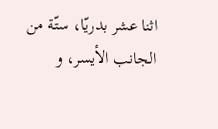اثنا عشر بدريّا، ستّة من الجانب الأيسر، و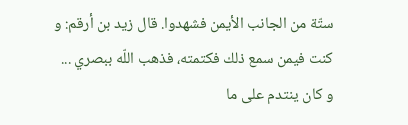ستّة من الجانب الأيمن فشهدوا. قال زيد بن أرقم: و كنت فيمن سمع ذلك فكتمته، فذهب اللّه ببصري ...
و كان ينتدم على ما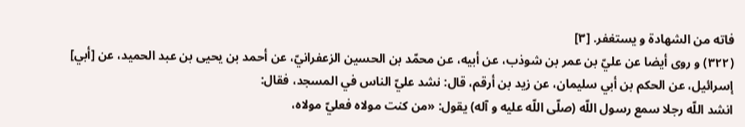فاته من الشهادة و يستغفر. [٣]
(٣٢٢) و روى أيضا عن عليّ بن عمر بن شوذب، عن أبيه، عن محمّد بن الحسين الزعفرانيّ، عن أحمد بن يحيى بن عبد الحميد، عن [أبي] إسرائيل، عن الحكم بن أبي سليمان، عن زيد بن أرقم، قال: نشد عليّ الناس في المسجد، فقال:
انشد اللّه رجلا سمع رسول اللّه (صلّى اللّه عليه و آله) يقول: «من كنت مولاه فعليّ مولاه،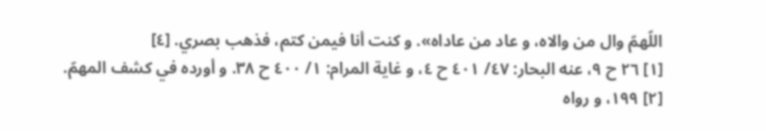اللّهمّ وال من والاه، و عاد من عاداه». و كنت أنا فيمن كتم، فذهب بصري. [٤]
[١] ٢٦ ح ٩، عنه البحار: ٤٧/ ٤٠١ ح ٤، و غاية المرام: ١/ ٤٠٠ ح ٣٨. و أورده في كشف المهمّ.
[٢] ١٩٩، و رواه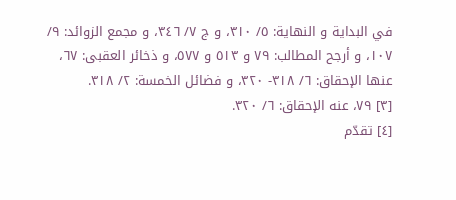في البداية و النهاية: ٥/ ٣١٠، و ج ٧/ ٣٤٦، و مجمع الزوائد: ٩/ ١٠٧، و أرجح المطالب: ٧٩ و ٥١٣ و ٥٧٧، و ذخائر العقبى: ٦٧، عنها الإحقاق: ٦/ ٣١٨- ٣٢٠، و فضائل الخمسة: ٢/ ٣١٨.
[٣] ٧٩، عنه الإحقاق: ٦/ ٣٢٠.
[٤] تقدّم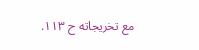مع تخريجاته ح ١١٣.